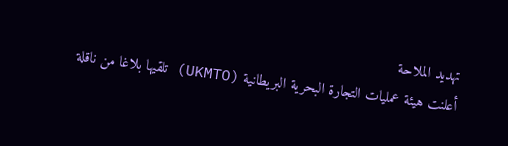تهديد الملاحة
أعلنت هيئة عمليات التجارة البحرية البريطانية (UKMTO) تلقيها بلاغا من ناقلة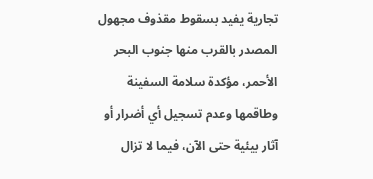تجارية يفيد بسقوط مقذوف مجهول المصدر بالقرب منها جنوب البحر الأحمر، مؤكدة سلامة السفينة وطاقمها وعدم تسجيل أي أضرار أو آثار بيئية حتى الآن، فيما لا تزال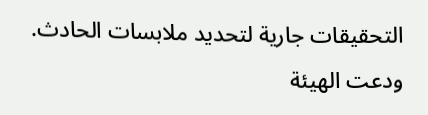التحقيقات جارية لتحديد ملابسات الحادث. ودعت الهيئة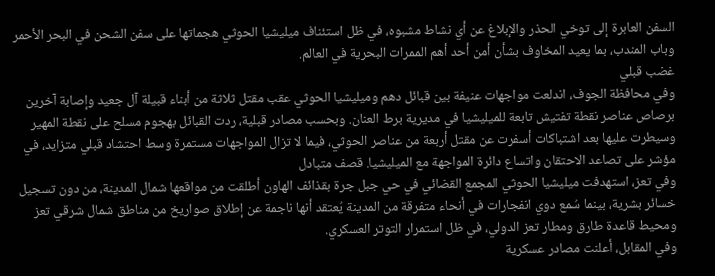السفن العابرة إلى توخي الحذر والإبلاغ عن أي نشاط مشبوه، في ظل استئناف ميليشيا الحوثي هجماتها على سفن الشحن في البحر الأحمر وباب المندب، بما يعيد المخاوف بشأن أمن أحد أهم الممرات البحرية في العالم.
غضب قبلي
وفي محافظة الجوف، اندلعت مواجهات عنيفة بين قبائل دهم وميليشيا الحوثي عقب مقتل ثلاثة من أبناء قبيلة آل جعيد وإصابة آخرين برصاص عناصر نقطة تفتيش تابعة للميليشيا في مديرية برط العنان. وبحسب مصادر قبلية، ردت القبائل بهجوم مسلح على نقطة المهير وسيطرت عليها بعد اشتباكات أسفرت عن مقتل أربعة من عناصر الحوثي، فيما لا تزال المواجهات مستمرة وسط احتشاد قبلي متزايد، في مؤشر على تصاعد الاحتقان واتساع دائرة المواجهة مع الميليشيا. قصف متبادل
وفي تعز، استهدفت ميليشيا الحوثي المجمع القضائي في حي جبل جرة بقذائف الهاون أطلقت من مواقعها شمال المدينة، من دون تسجيل خسائر بشرية، بينما سُمع دوي انفجارات في أنحاء متفرقة من المدينة يُعتقد أنها ناجمة عن إطلاق صواريخ من مناطق شمال شرقي تعز ومحيط قاعدة طارق ومطار تعز الدولي، في ظل استمرار التوتر العسكري.
وفي المقابل، أعلنت مصادر عسكرية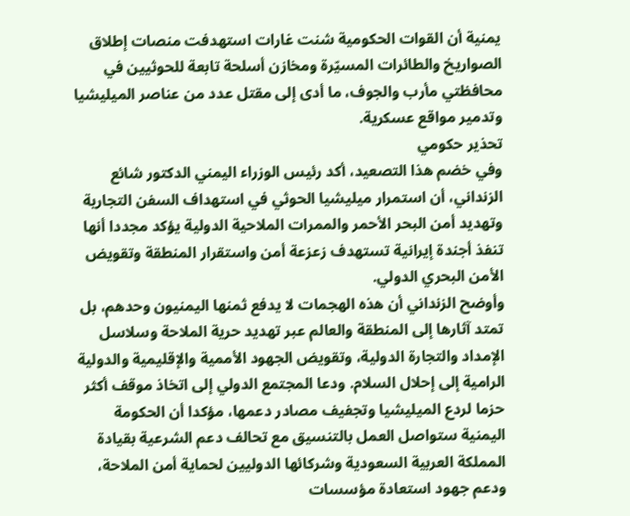يمنية أن القوات الحكومية شنت غارات استهدفت منصات إطلاق الصواريخ والطائرات المسيّرة ومخازن أسلحة تابعة للحوثيين في محافظتي مأرب والجوف، ما أدى إلى مقتل عدد من عناصر الميليشيا وتدمير مواقع عسكرية.
تحذير حكومي
وفي خضم هذا التصعيد، أكد رئيس الوزراء اليمني الدكتور شائع الزنداني، أن استمرار ميليشيا الحوثي في استهداف السفن التجارية وتهديد أمن البحر الأحمر والممرات الملاحية الدولية يؤكد مجددا أنها تنفذ أجندة إيرانية تستهدف زعزعة أمن واستقرار المنطقة وتقويض الأمن البحري الدولي.
وأوضح الزنداني أن هذه الهجمات لا يدفع ثمنها اليمنيون وحدهم، بل تمتد آثارها إلى المنطقة والعالم عبر تهديد حرية الملاحة وسلاسل الإمداد والتجارة الدولية، وتقويض الجهود الأممية والإقليمية والدولية الرامية إلى إحلال السلام. ودعا المجتمع الدولي إلى اتخاذ موقف أكثر حزما لردع الميليشيا وتجفيف مصادر دعمها، مؤكدا أن الحكومة اليمنية ستواصل العمل بالتنسيق مع تحالف دعم الشرعية بقيادة المملكة العربية السعودية وشركائها الدوليين لحماية أمن الملاحة، ودعم جهود استعادة مؤسسات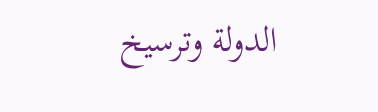الدولة وترسيخ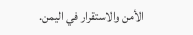الأمن والاستقرار في اليمن.